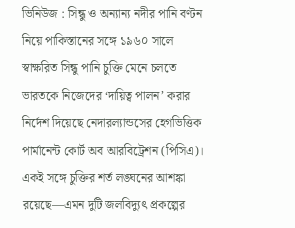ভিনিউজ : সিন্ধু ও অন্যান্য নদীর পানি বণ্টন নিয়ে পাকিস্তানের সঙ্গে ১৯৬০ সালে স্বাক্ষরিত সিন্ধু পানি চুক্তি মেনে চলতে ভারতকে নিজেদের ‘দায়িত্ব পালন’ করার নির্দেশ দিয়েছে নেদারল্যান্ডসের হেগভিত্তিক পার্মানেন্ট কোর্ট অব আরবিট্রেশন (পিসিএ)। একই সঙ্গে চুক্তির শর্ত লঙ্ঘনের আশঙ্কা রয়েছে—এমন দুটি জলবিদ্যুৎ প্রকল্পের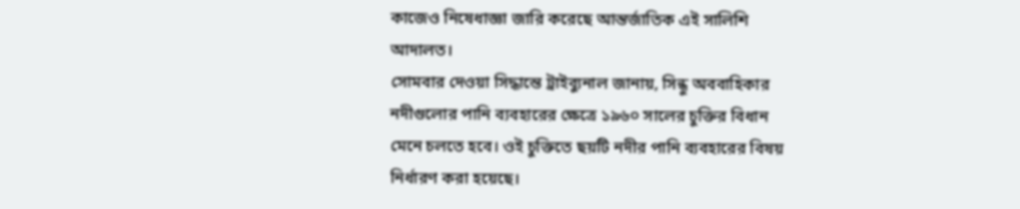কাজেও নিষেধাজ্ঞা জারি করেছে আন্তর্জাতিক এই সালিশি আদালত।
সোমবার দেওয়া সিদ্ধান্তে ট্রাইব্যুনাল জানায়, সিন্ধু অববাহিকার নদীগুলোর পানি ব্যবহারের ক্ষেত্রে ১৯৬০ সালের চুক্তির বিধান মেনে চলতে হবে। ওই চুক্তিতে ছয়টি নদীর পানি ব্যবহারের বিষয় নির্ধারণ করা হয়েছে।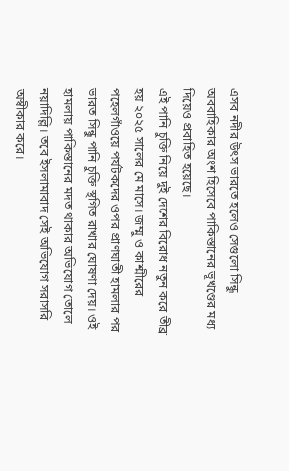এসব নদীর উৎস ভারতে হলেও সেগুলো সিন্ধু অববাহিকার অংশ হিসেবে পাকিস্তানের ভূখণ্ডের মধ্য দিয়েও প্রবাহিত হয়েছে।
এই পানি চুক্তি নিয়ে দুই দেশের বিরোধ নতুন করে তীব্র হয় ২০২৫ সালের মে মাসে। জম্মু ও কাশ্মীরের পহেলগাঁওয়ে পর্যটকদের ওপর প্রাণঘাতী হামলার পর ভারত সিন্ধু পানি চুক্তি স্থগিত রাখার ঘোষণা দেয়। ওই হামলায় পাকিস্তানের মদত থাকার অভিযোগ তোলে নয়াদিল্লি। তবে ইসলামাবাদ সেই অভিযোগ সরাসরি অস্বীকার করে।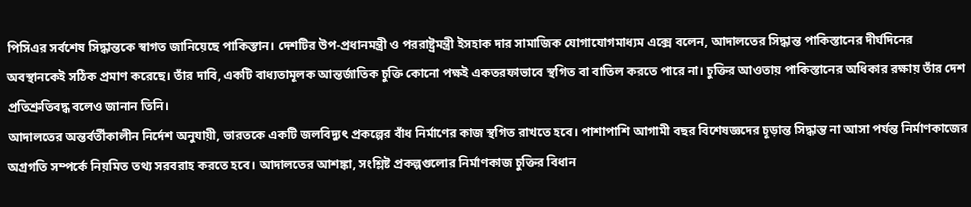পিসিএর সর্বশেষ সিদ্ধান্তকে স্বাগত জানিয়েছে পাকিস্তান। দেশটির উপ-প্রধানমন্ত্রী ও পররাষ্ট্রমন্ত্রী ইসহাক দার সামাজিক যোগাযোগমাধ্যম এক্সে বলেন, আদালতের সিদ্ধান্ত পাকিস্তানের দীর্ঘদিনের অবস্থানকেই সঠিক প্রমাণ করেছে। তাঁর দাবি, একটি বাধ্যতামূলক আন্তর্জাতিক চুক্তি কোনো পক্ষই একতরফাভাবে স্থগিত বা বাতিল করতে পারে না। চুক্তির আওতায় পাকিস্তানের অধিকার রক্ষায় তাঁর দেশ প্রতিশ্রুতিবদ্ধ বলেও জানান তিনি।
আদালতের অন্তর্বর্তীকালীন নির্দেশ অনুযায়ী, ভারতকে একটি জলবিদ্যুৎ প্রকল্পের বাঁধ নির্মাণের কাজ স্থগিত রাখতে হবে। পাশাপাশি আগামী বছর বিশেষজ্ঞদের চূড়ান্ত সিদ্ধান্ত না আসা পর্যন্ত নির্মাণকাজের অগ্রগতি সম্পর্কে নিয়মিত তথ্য সরবরাহ করতে হবে। আদালতের আশঙ্কা, সংশ্লিষ্ট প্রকল্পগুলোর নির্মাণকাজ চুক্তির বিধান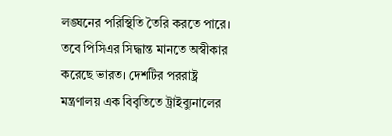লঙ্ঘনের পরিস্থিতি তৈরি করতে পারে।
তবে পিসিএর সিদ্ধান্ত মানতে অস্বীকার করেছে ভারত। দেশটির পররাষ্ট্র মন্ত্রণালয় এক বিবৃতিতে ট্রাইব্যুনালের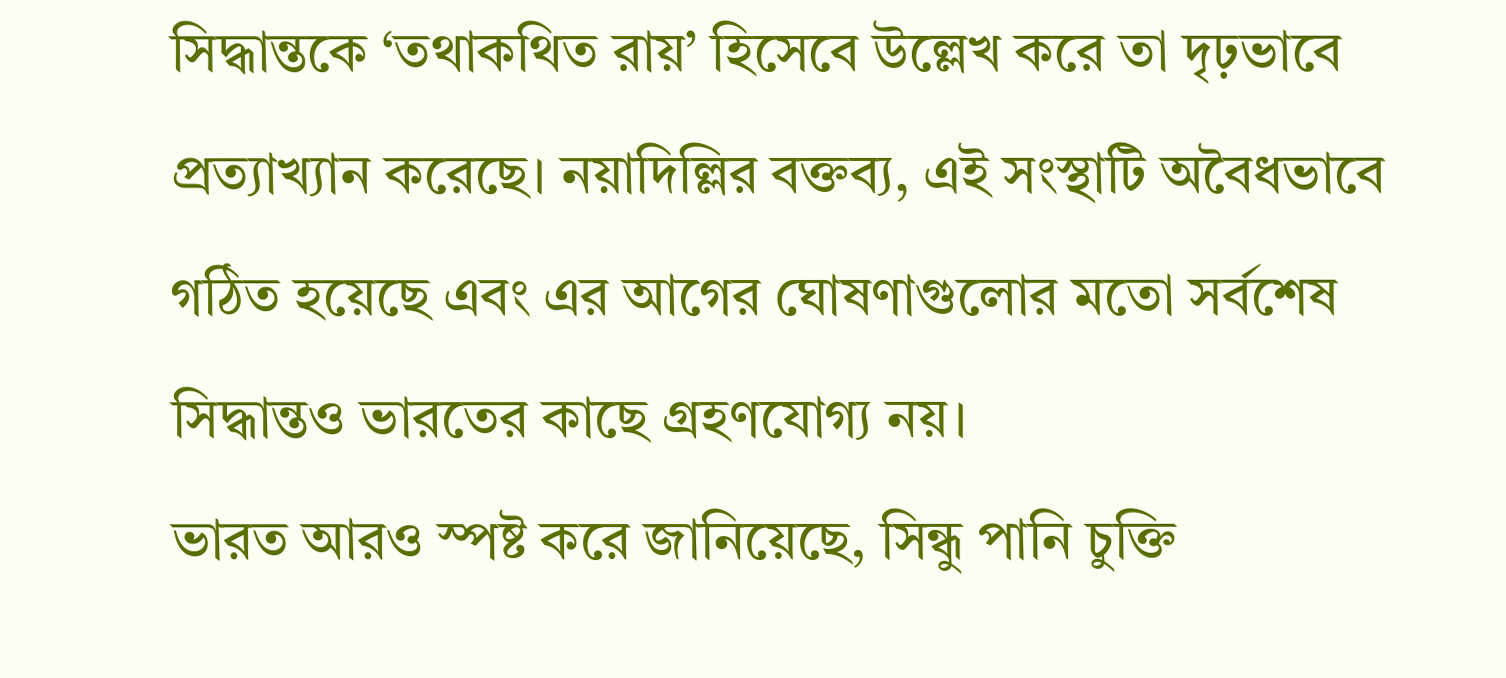সিদ্ধান্তকে ‘তথাকথিত রায়’ হিসেবে উল্লেখ করে তা দৃঢ়ভাবে প্রত্যাখ্যান করেছে। নয়াদিল্লির বক্তব্য, এই সংস্থাটি অবৈধভাবে গঠিত হয়েছে এবং এর আগের ঘোষণাগুলোর মতো সর্বশেষ সিদ্ধান্তও ভারতের কাছে গ্রহণযোগ্য নয়।
ভারত আরও স্পষ্ট করে জানিয়েছে, সিন্ধু পানি চুক্তি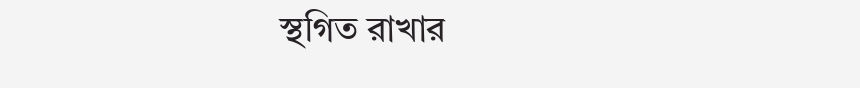স্থগিত রাখার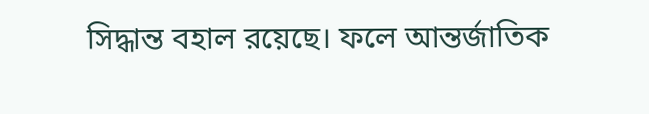সিদ্ধান্ত বহাল রয়েছে। ফলে আন্তর্জাতিক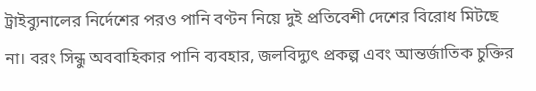ট্রাইব্যুনালের নির্দেশের পরও পানি বণ্টন নিয়ে দুই প্রতিবেশী দেশের বিরোধ মিটছে না। বরং সিন্ধু অববাহিকার পানি ব্যবহার, জলবিদ্যুৎ প্রকল্প এবং আন্তর্জাতিক চুক্তির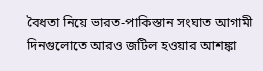বৈধতা নিয়ে ভারত-পাকিস্তান সংঘাত আগামী দিনগুলোতে আরও জটিল হওয়ার আশঙ্কা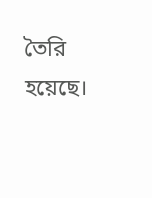তৈরি হয়েছে।